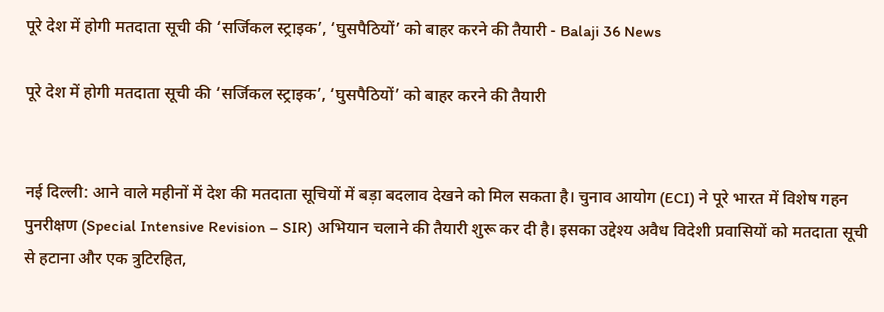पूरे देश में होगी मतदाता सूची की ‘सर्जिकल स्ट्राइक’, ‘घुसपैठियों’ को बाहर करने की तैयारी - Balaji 36 News

पूरे देश में होगी मतदाता सूची की ‘सर्जिकल स्ट्राइक’, ‘घुसपैठियों’ को बाहर करने की तैयारी


नई दिल्ली: आने वाले महीनों में देश की मतदाता सूचियों में बड़ा बदलाव देखने को मिल सकता है। चुनाव आयोग (ECI) ने पूरे भारत में विशेष गहन पुनरीक्षण (Special Intensive Revision – SIR) अभियान चलाने की तैयारी शुरू कर दी है। इसका उद्देश्य अवैध विदेशी प्रवासियों को मतदाता सूची से हटाना और एक त्रुटिरहित,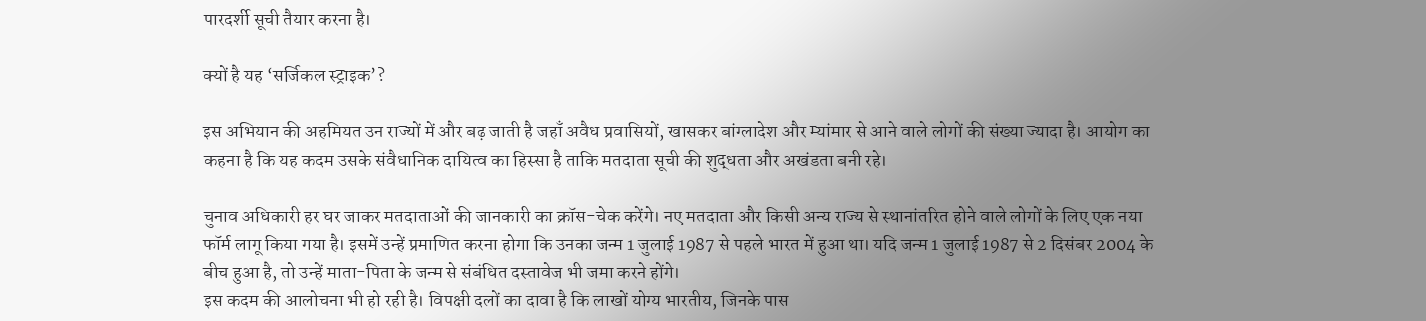पारदर्शी सूची तैयार करना है।

क्यों है यह ‘सर्जिकल स्ट्राइक’?

इस अभियान की अहमियत उन राज्यों में और बढ़ जाती है जहाँ अवैध प्रवासियों, खासकर बांग्लादेश और म्यांमार से आने वाले लोगों की संख्या ज्यादा है। आयोग का कहना है कि यह कदम उसके संवैधानिक दायित्व का हिस्सा है ताकि मतदाता सूची की शुद्धता और अखंडता बनी रहे।

चुनाव अधिकारी हर घर जाकर मतदाताओं की जानकारी का क्रॉस-चेक करेंगे। नए मतदाता और किसी अन्य राज्य से स्थानांतरित होने वाले लोगों के लिए एक नया फॉर्म लागू किया गया है। इसमें उन्हें प्रमाणित करना होगा कि उनका जन्म 1 जुलाई 1987 से पहले भारत में हुआ था। यदि जन्म 1 जुलाई 1987 से 2 दिसंबर 2004 के बीच हुआ है, तो उन्हें माता-पिता के जन्म से संबंधित दस्तावेज भी जमा करने होंगे।
इस कदम की आलोचना भी हो रही है। विपक्षी दलों का दावा है कि लाखों योग्य भारतीय, जिनके पास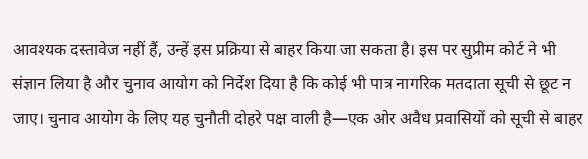आवश्यक दस्तावेज नहीं हैं, उन्हें इस प्रक्रिया से बाहर किया जा सकता है। इस पर सुप्रीम कोर्ट ने भी संज्ञान लिया है और चुनाव आयोग को निर्देश दिया है कि कोई भी पात्र नागरिक मतदाता सूची से छूट न जाए। चुनाव आयोग के लिए यह चुनौती दोहरे पक्ष वाली है—एक ओर अवैध प्रवासियों को सूची से बाहर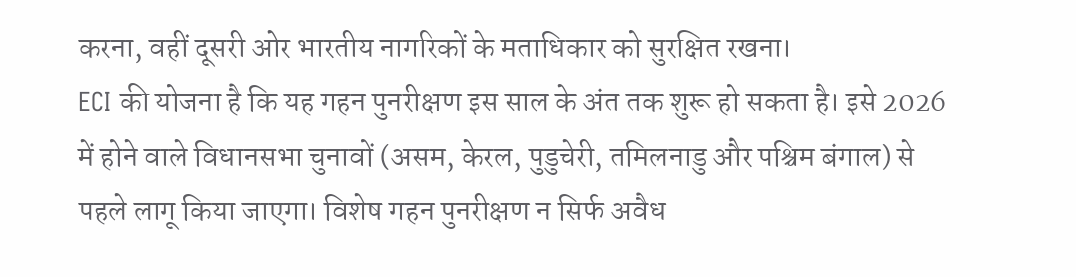करना, वहीं दूसरी ओर भारतीय नागरिकों के मताधिकार को सुरक्षित रखना।
ECI की योजना है कि यह गहन पुनरीक्षण इस साल के अंत तक शुरू हो सकता है। इसे 2026 में होने वाले विधानसभा चुनावों (असम, केरल, पुडुचेरी, तमिलनाडु और पश्चिम बंगाल) से पहले लागू किया जाएगा। विशेष गहन पुनरीक्षण न सिर्फ अवैध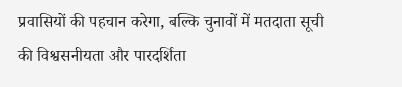प्रवासियों की पहचान करेगा, बल्कि चुनावों में मतदाता सूची की विश्वसनीयता और पारदर्शिता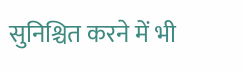सुनिश्चित करने में भी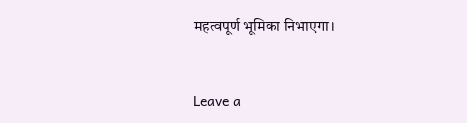महत्वपूर्ण भूमिका निभाएगा।


Leave a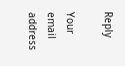Reply

Your email address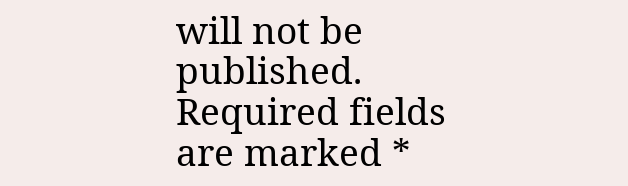will not be published. Required fields are marked *